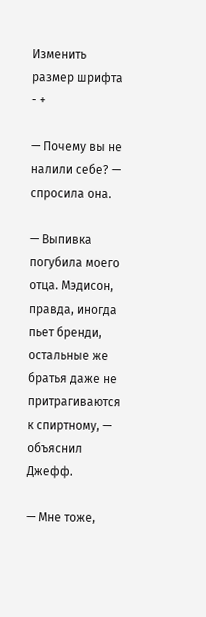Изменить размер шрифта - +

— Почему вы не налили себе? — спросила она.

— Выпивка погубила моего отца. Мэдисон, правда, иногда пьет бренди, остальные же братья даже не притрагиваются к спиртному, — объяснил Джефф.

— Мне тоже,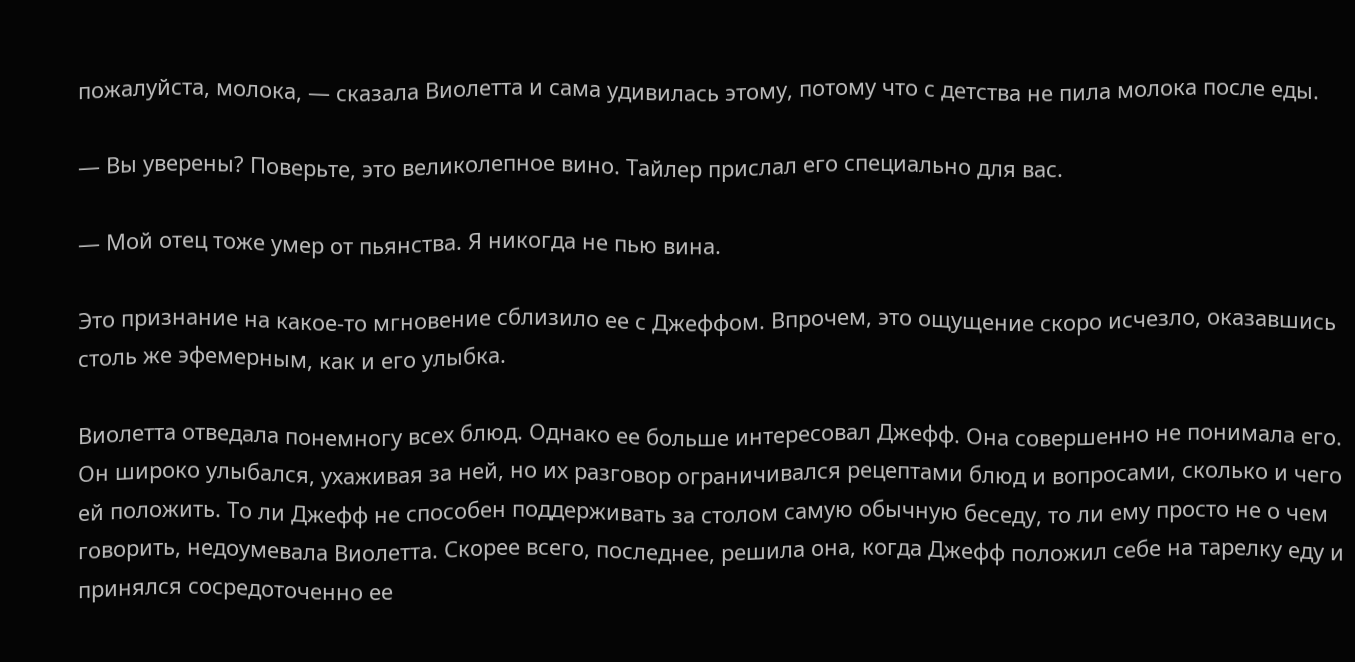пожалуйста, молока, — сказала Виолетта и сама удивилась этому, потому что с детства не пила молока после еды.

— Вы уверены? Поверьте, это великолепное вино. Тайлер прислал его специально для вас.

— Мой отец тоже умер от пьянства. Я никогда не пью вина.

Это признание на какое-то мгновение сблизило ее с Джеффом. Впрочем, это ощущение скоро исчезло, оказавшись столь же эфемерным, как и его улыбка.

Виолетта отведала понемногу всех блюд. Однако ее больше интересовал Джефф. Она совершенно не понимала его. Он широко улыбался, ухаживая за ней, но их разговор ограничивался рецептами блюд и вопросами, сколько и чего ей положить. То ли Джефф не способен поддерживать за столом самую обычную беседу, то ли ему просто не о чем говорить, недоумевала Виолетта. Скорее всего, последнее, решила она, когда Джефф положил себе на тарелку еду и принялся сосредоточенно ее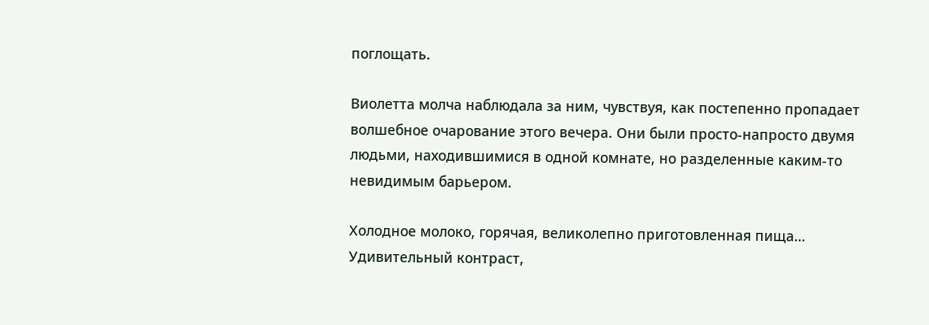поглощать.

Виолетта молча наблюдала за ним, чувствуя, как постепенно пропадает волшебное очарование этого вечера. Они были просто-напросто двумя людьми, находившимися в одной комнате, но разделенные каким-то невидимым барьером.

Холодное молоко, горячая, великолепно приготовленная пища… Удивительный контраст,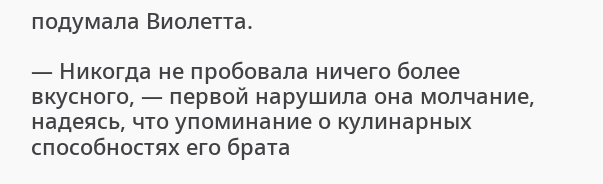подумала Виолетта.

— Никогда не пробовала ничего более вкусного, — первой нарушила она молчание, надеясь, что упоминание о кулинарных способностях его брата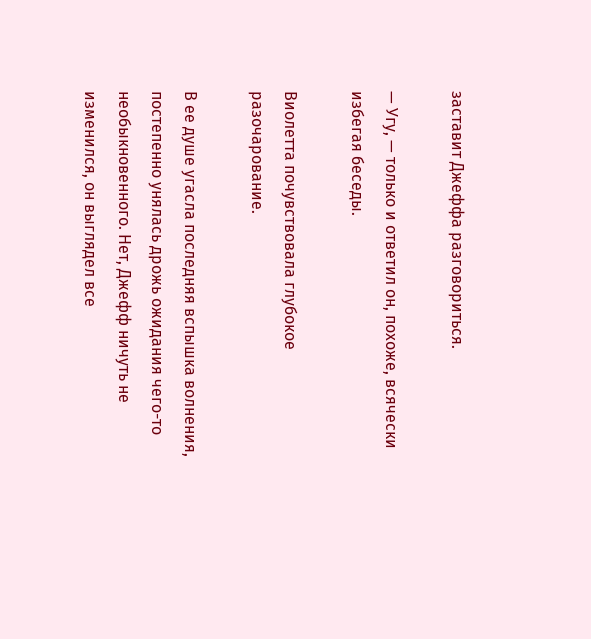заставит Джеффа разговориться.

— Угу, — только и ответил он, похоже, всячески избегая беседы.

Виолетта почувствовала глубокое разочарование.

В ее душе угасла последняя вспышка волнения, постепенно унялась дрожь ожидания чего-то необыкновенного. Нет, Джефф ничуть не изменился, он выглядел все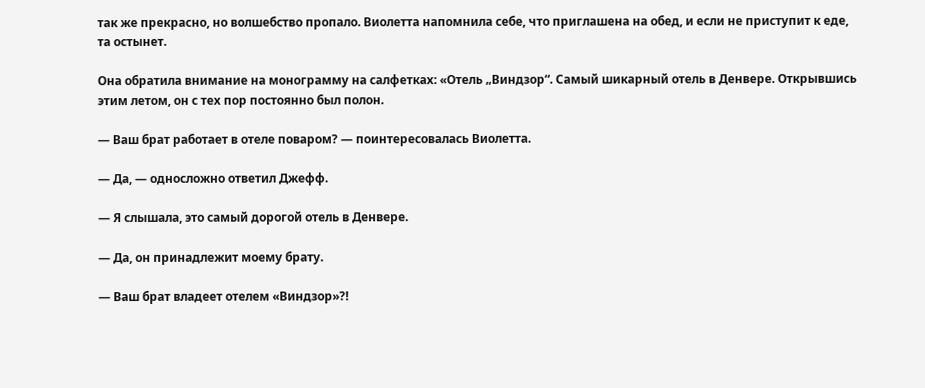так же прекрасно, но волшебство пропало. Виолетта напомнила себе, что приглашена на обед, и если не приступит к еде, та остынет.

Она обратила внимание на монограмму на салфетках: «Отель „Виндзор“. Самый шикарный отель в Денвере. Открывшись этим летом, он с тех пор постоянно был полон.

— Ваш брат работает в отеле поваром? — поинтересовалась Виолетта.

— Да, — односложно ответил Джефф.

— Я слышала, это самый дорогой отель в Денвере.

— Да, он принадлежит моему брату.

— Ваш брат владеет отелем «Виндзор»?!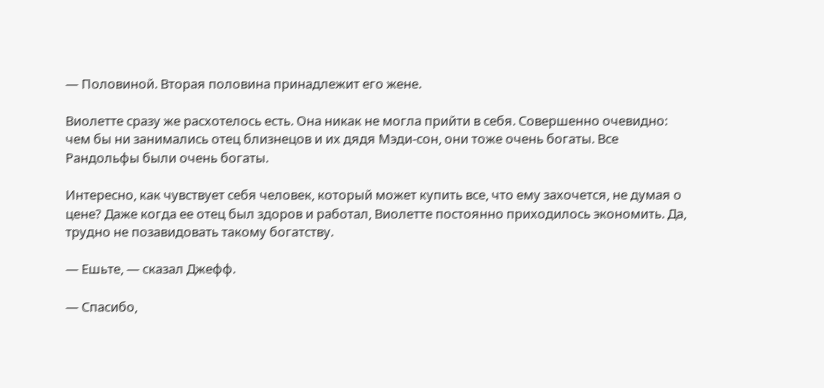— Половиной. Вторая половина принадлежит его жене.

Виолетте сразу же расхотелось есть. Она никак не могла прийти в себя. Совершенно очевидно: чем бы ни занимались отец близнецов и их дядя Мэди-сон, они тоже очень богаты. Все Рандольфы были очень богаты.

Интересно, как чувствует себя человек, который может купить все, что ему захочется, не думая о цене? Даже когда ее отец был здоров и работал, Виолетте постоянно приходилось экономить. Да, трудно не позавидовать такому богатству.

— Ешьте, — сказал Джефф.

— Спасибо,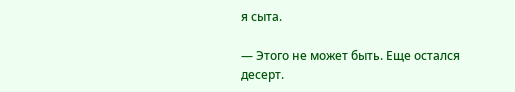я сыта.

— Этого не может быть. Еще остался десерт.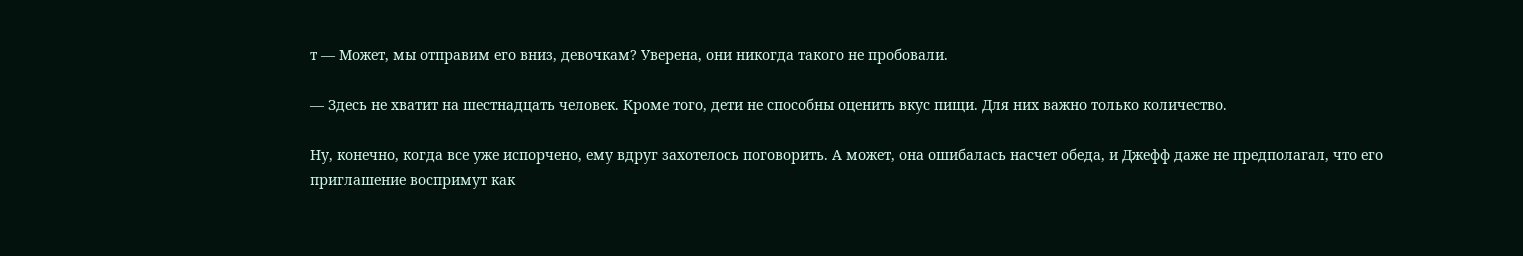т — Может, мы отправим его вниз, девочкам? Уверена, они никогда такого не пробовали.

— Здесь не хватит на шестнадцать человек. Кроме того, дети не способны оценить вкус пищи. Для них важно только количество.

Ну, конечно, когда все уже испорчено, ему вдруг захотелось поговорить. А может, она ошибалась насчет обеда, и Джефф даже не предполагал, что его приглашение воспримут как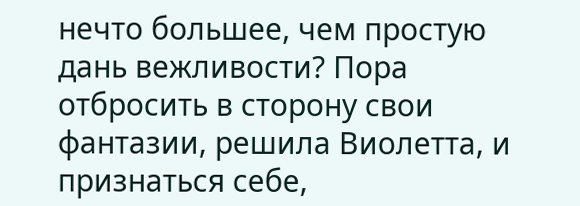нечто большее, чем простую дань вежливости? Пора отбросить в сторону свои фантазии, решила Виолетта, и признаться себе,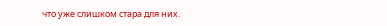что уже слишком стара для них.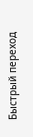Быстрый переход